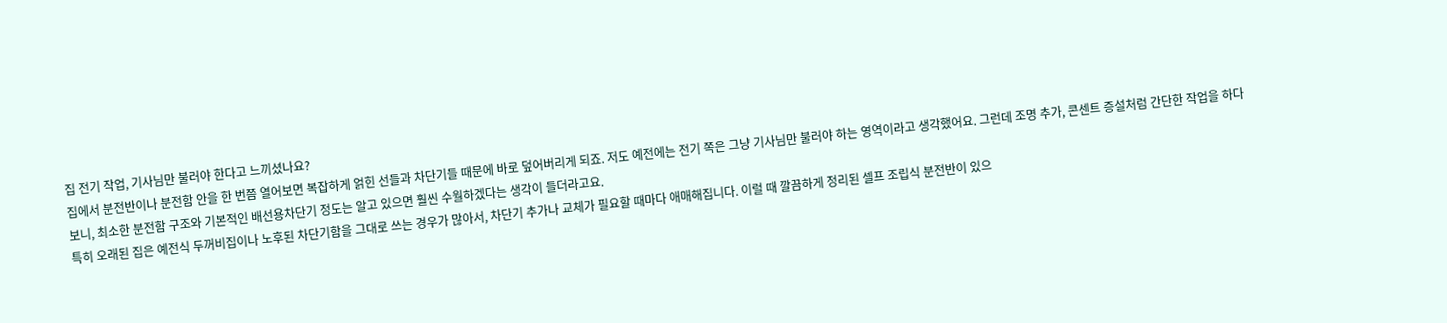집 전기 작업, 기사님만 불러야 한다고 느끼셨나요?
집에서 분전반이나 분전함 안을 한 번쯤 열어보면 복잡하게 얽힌 선들과 차단기들 때문에 바로 덮어버리게 되죠. 저도 예전에는 전기 쪽은 그냥 기사님만 불러야 하는 영역이라고 생각했어요. 그런데 조명 추가, 콘센트 증설처럼 간단한 작업을 하다 보니, 최소한 분전함 구조와 기본적인 배선용차단기 정도는 알고 있으면 훨씬 수월하겠다는 생각이 들더라고요.
특히 오래된 집은 예전식 두꺼비집이나 노후된 차단기함을 그대로 쓰는 경우가 많아서, 차단기 추가나 교체가 필요할 때마다 애매해집니다. 이럴 때 깔끔하게 정리된 셀프 조립식 분전반이 있으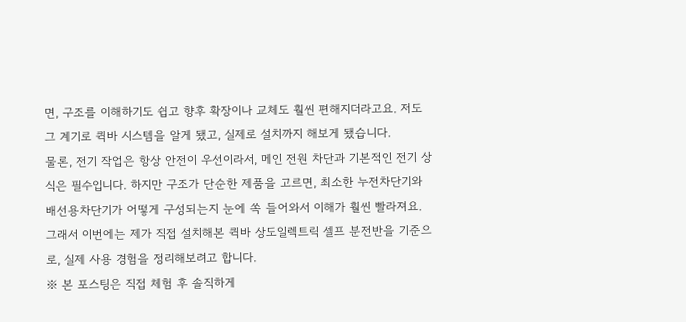면, 구조를 이해하기도 쉽고 향후 확장이나 교체도 훨씬 편해지더라고요. 저도 그 계기로 퀵바 시스템을 알게 됐고, 실제로 설치까지 해보게 됐습니다.
물론, 전기 작업은 항상 안전이 우선이라서, 메인 전원 차단과 기본적인 전기 상식은 필수입니다. 하지만 구조가 단순한 제품을 고르면, 최소한 누전차단기와 배선용차단기가 어떻게 구성되는지 눈에 쏙 들어와서 이해가 훨씬 빨라져요. 그래서 이번에는 제가 직접 설치해본 퀵바 상도일렉트릭 셀프 분전반을 기준으로, 실제 사용 경험을 정리해보려고 합니다.
※ 본 포스팅은 직접 체험 후 솔직하게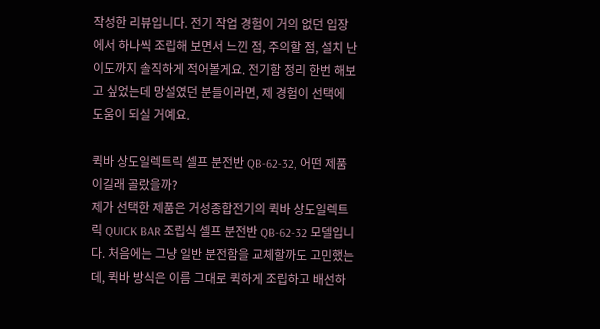작성한 리뷰입니다. 전기 작업 경험이 거의 없던 입장에서 하나씩 조립해 보면서 느낀 점, 주의할 점, 설치 난이도까지 솔직하게 적어볼게요. 전기함 정리 한번 해보고 싶었는데 망설였던 분들이라면, 제 경험이 선택에 도움이 되실 거예요.

퀵바 상도일렉트릭 셀프 분전반 QB-62-32, 어떤 제품이길래 골랐을까?
제가 선택한 제품은 거성종합전기의 퀵바 상도일렉트릭 QUICK BAR 조립식 셀프 분전반 QB-62-32 모델입니다. 처음에는 그냥 일반 분전함을 교체할까도 고민했는데, 퀵바 방식은 이름 그대로 퀵하게 조립하고 배선하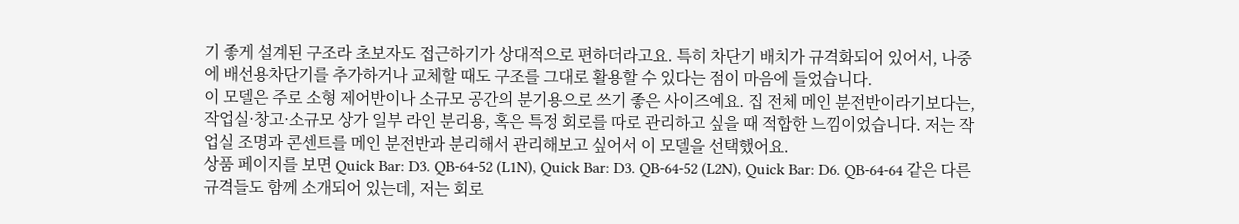기 좋게 설계된 구조라 초보자도 접근하기가 상대적으로 편하더라고요. 특히 차단기 배치가 규격화되어 있어서, 나중에 배선용차단기를 추가하거나 교체할 때도 구조를 그대로 활용할 수 있다는 점이 마음에 들었습니다.
이 모델은 주로 소형 제어반이나 소규모 공간의 분기용으로 쓰기 좋은 사이즈예요. 집 전체 메인 분전반이라기보다는, 작업실·창고·소규모 상가 일부 라인 분리용, 혹은 특정 회로를 따로 관리하고 싶을 때 적합한 느낌이었습니다. 저는 작업실 조명과 콘센트를 메인 분전반과 분리해서 관리해보고 싶어서 이 모델을 선택했어요.
상품 페이지를 보면 Quick Bar: D3. QB-64-52 (L1N), Quick Bar: D3. QB-64-52 (L2N), Quick Bar: D6. QB-64-64 같은 다른 규격들도 함께 소개되어 있는데, 저는 회로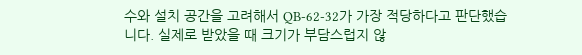수와 설치 공간을 고려해서 QB-62-32가 가장 적당하다고 판단했습니다. 실제로 받았을 때 크기가 부담스럽지 않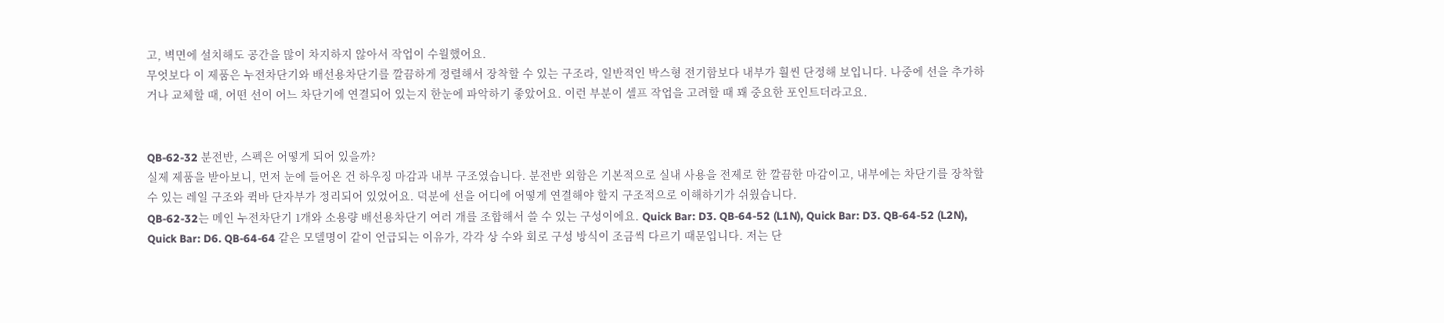고, 벽면에 설치해도 공간을 많이 차지하지 않아서 작업이 수월했어요.
무엇보다 이 제품은 누전차단기와 배선용차단기를 깔끔하게 정렬해서 장착할 수 있는 구조라, 일반적인 박스형 전기함보다 내부가 훨씬 단정해 보입니다. 나중에 선을 추가하거나 교체할 때, 어떤 선이 어느 차단기에 연결되어 있는지 한눈에 파악하기 좋았어요. 이런 부분이 셀프 작업을 고려할 때 꽤 중요한 포인트더라고요.


QB-62-32 분전반, 스펙은 어떻게 되어 있을까?
실제 제품을 받아보니, 먼저 눈에 들어온 건 하우징 마감과 내부 구조였습니다. 분전반 외함은 기본적으로 실내 사용을 전제로 한 깔끔한 마감이고, 내부에는 차단기를 장착할 수 있는 레일 구조와 퀵바 단자부가 정리되어 있었어요. 덕분에 선을 어디에 어떻게 연결해야 할지 구조적으로 이해하기가 쉬웠습니다.
QB-62-32는 메인 누전차단기 1개와 소용량 배선용차단기 여러 개를 조합해서 쓸 수 있는 구성이에요. Quick Bar: D3. QB-64-52 (L1N), Quick Bar: D3. QB-64-52 (L2N), Quick Bar: D6. QB-64-64 같은 모델명이 같이 언급되는 이유가, 각각 상 수와 회로 구성 방식이 조금씩 다르기 때문입니다. 저는 단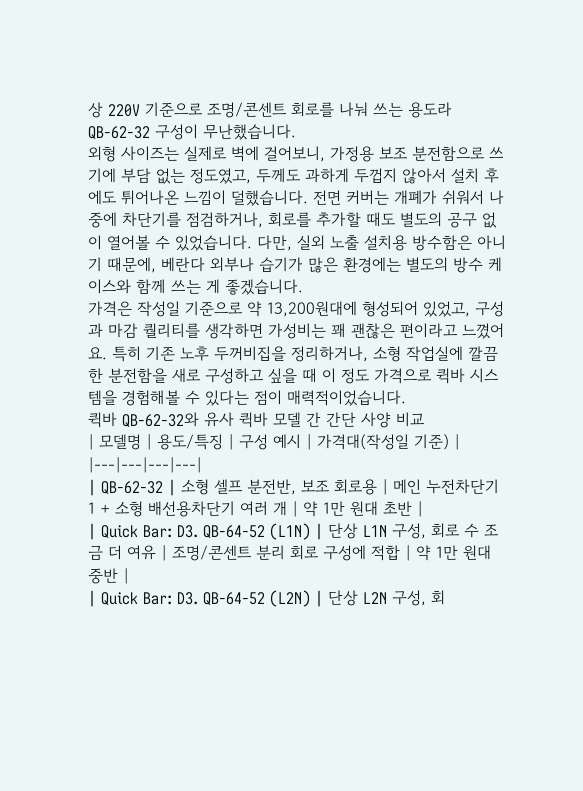상 220V 기준으로 조명/콘센트 회로를 나눠 쓰는 용도라 QB-62-32 구성이 무난했습니다.
외형 사이즈는 실제로 벽에 걸어보니, 가정용 보조 분전함으로 쓰기에 부담 없는 정도였고, 두께도 과하게 두껍지 않아서 설치 후에도 튀어나온 느낌이 덜했습니다. 전면 커버는 개폐가 쉬워서 나중에 차단기를 점검하거나, 회로를 추가할 때도 별도의 공구 없이 열어볼 수 있었습니다. 다만, 실외 노출 설치용 방수함은 아니기 때문에, 베란다 외부나 습기가 많은 환경에는 별도의 방수 케이스와 함께 쓰는 게 좋겠습니다.
가격은 작성일 기준으로 약 13,200원대에 형성되어 있었고, 구성과 마감 퀄리티를 생각하면 가성비는 꽤 괜찮은 편이라고 느꼈어요. 특히 기존 노후 두꺼비집을 정리하거나, 소형 작업실에 깔끔한 분전함을 새로 구성하고 싶을 때 이 정도 가격으로 퀵바 시스템을 경험해볼 수 있다는 점이 매력적이었습니다.
퀵바 QB-62-32와 유사 퀵바 모델 간 간단 사양 비교
| 모델명 | 용도/특징 | 구성 예시 | 가격대(작성일 기준) |
|---|---|---|---|
| QB-62-32 | 소형 셀프 분전반, 보조 회로용 | 메인 누전차단기 1 + 소형 배선용차단기 여러 개 | 약 1만 원대 초반 |
| Quick Bar: D3. QB-64-52 (L1N) | 단상 L1N 구성, 회로 수 조금 더 여유 | 조명/콘센트 분리 회로 구성에 적합 | 약 1만 원대 중반 |
| Quick Bar: D3. QB-64-52 (L2N) | 단상 L2N 구성, 회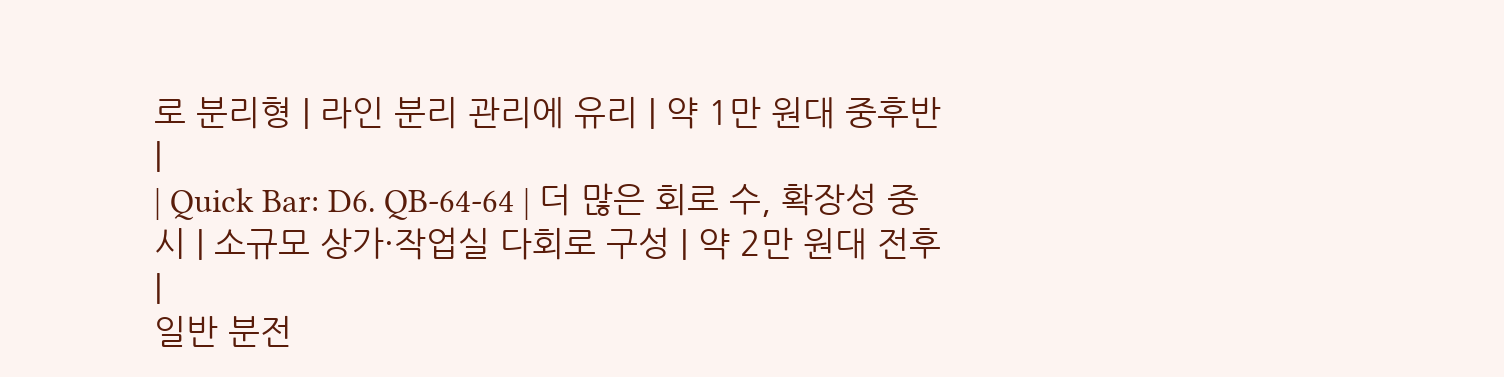로 분리형 | 라인 분리 관리에 유리 | 약 1만 원대 중후반 |
| Quick Bar: D6. QB-64-64 | 더 많은 회로 수, 확장성 중시 | 소규모 상가·작업실 다회로 구성 | 약 2만 원대 전후 |
일반 분전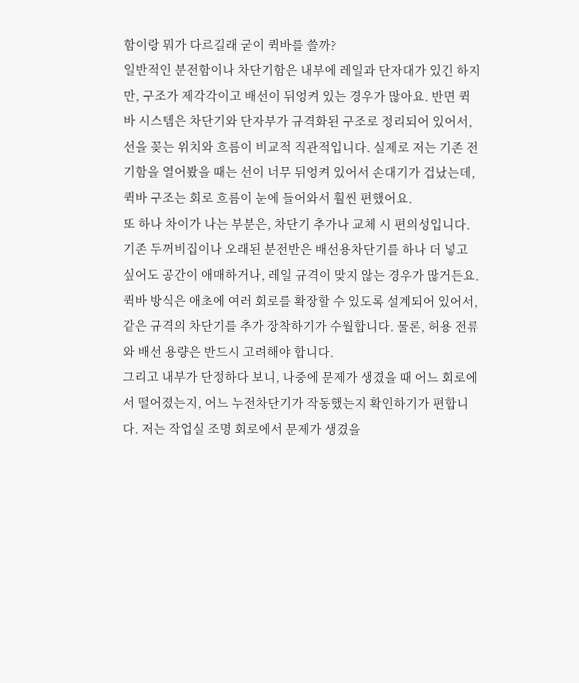함이랑 뭐가 다르길래 굳이 퀵바를 쓸까?
일반적인 분전함이나 차단기함은 내부에 레일과 단자대가 있긴 하지만, 구조가 제각각이고 배선이 뒤엉켜 있는 경우가 많아요. 반면 퀵바 시스템은 차단기와 단자부가 규격화된 구조로 정리되어 있어서, 선을 꽂는 위치와 흐름이 비교적 직관적입니다. 실제로 저는 기존 전기함을 열어봤을 때는 선이 너무 뒤엉켜 있어서 손대기가 겁났는데, 퀵바 구조는 회로 흐름이 눈에 들어와서 훨씬 편했어요.
또 하나 차이가 나는 부분은, 차단기 추가나 교체 시 편의성입니다. 기존 두꺼비집이나 오래된 분전반은 배선용차단기를 하나 더 넣고 싶어도 공간이 애매하거나, 레일 규격이 맞지 않는 경우가 많거든요. 퀵바 방식은 애초에 여러 회로를 확장할 수 있도록 설계되어 있어서, 같은 규격의 차단기를 추가 장착하기가 수월합니다. 물론, 허용 전류와 배선 용량은 반드시 고려해야 합니다.
그리고 내부가 단정하다 보니, 나중에 문제가 생겼을 때 어느 회로에서 떨어졌는지, 어느 누전차단기가 작동했는지 확인하기가 편합니다. 저는 작업실 조명 회로에서 문제가 생겼을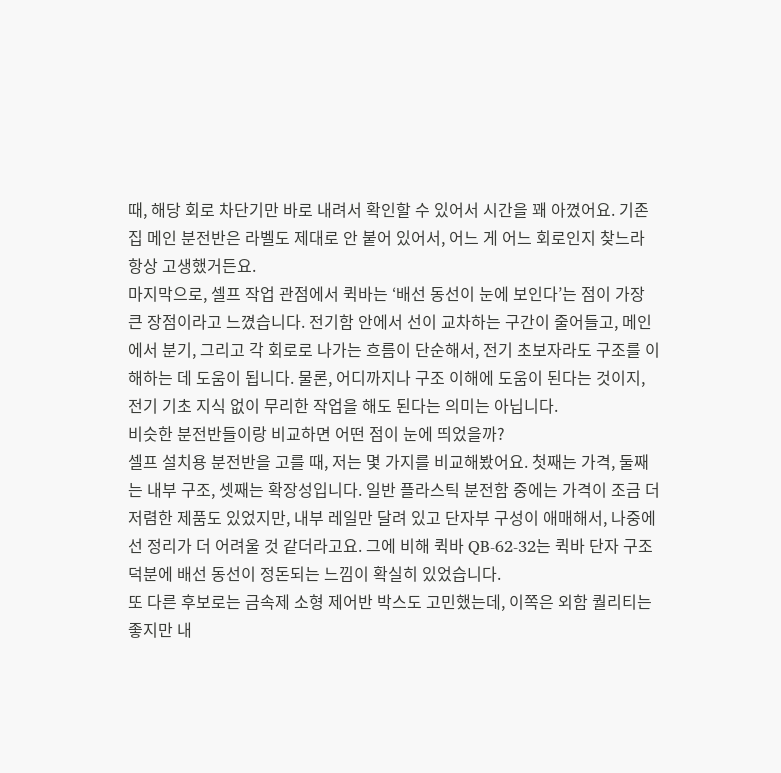때, 해당 회로 차단기만 바로 내려서 확인할 수 있어서 시간을 꽤 아꼈어요. 기존 집 메인 분전반은 라벨도 제대로 안 붙어 있어서, 어느 게 어느 회로인지 찾느라 항상 고생했거든요.
마지막으로, 셀프 작업 관점에서 퀵바는 ‘배선 동선이 눈에 보인다’는 점이 가장 큰 장점이라고 느꼈습니다. 전기함 안에서 선이 교차하는 구간이 줄어들고, 메인에서 분기, 그리고 각 회로로 나가는 흐름이 단순해서, 전기 초보자라도 구조를 이해하는 데 도움이 됩니다. 물론, 어디까지나 구조 이해에 도움이 된다는 것이지, 전기 기초 지식 없이 무리한 작업을 해도 된다는 의미는 아닙니다.
비슷한 분전반들이랑 비교하면 어떤 점이 눈에 띄었을까?
셀프 설치용 분전반을 고를 때, 저는 몇 가지를 비교해봤어요. 첫째는 가격, 둘째는 내부 구조, 셋째는 확장성입니다. 일반 플라스틱 분전함 중에는 가격이 조금 더 저렴한 제품도 있었지만, 내부 레일만 달려 있고 단자부 구성이 애매해서, 나중에 선 정리가 더 어려울 것 같더라고요. 그에 비해 퀵바 QB-62-32는 퀵바 단자 구조 덕분에 배선 동선이 정돈되는 느낌이 확실히 있었습니다.
또 다른 후보로는 금속제 소형 제어반 박스도 고민했는데, 이쪽은 외함 퀄리티는 좋지만 내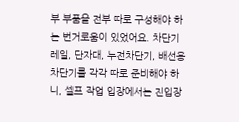부 부품을 전부 따로 구성해야 하는 번거로움이 있었어요. 차단기 레일, 단자대, 누전차단기, 배선용차단기를 각각 따로 준비해야 하니, 셀프 작업 입장에서는 진입장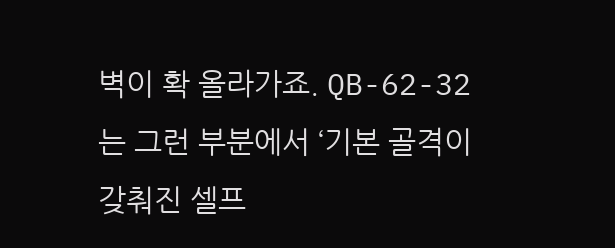벽이 확 올라가죠. QB-62-32는 그런 부분에서 ‘기본 골격이 갖춰진 셀프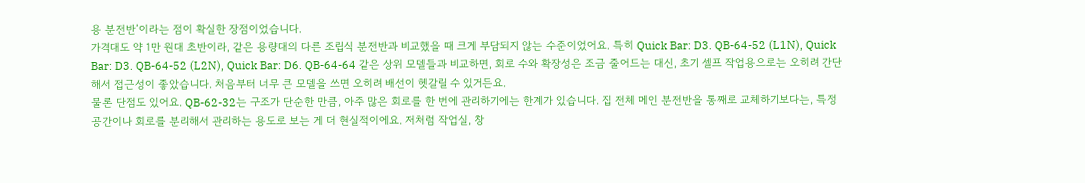용 분전반’이라는 점이 확실한 장점이었습니다.
가격대도 약 1만 원대 초반이라, 같은 용량대의 다른 조립식 분전반과 비교했을 때 크게 부담되지 않는 수준이었어요. 특히 Quick Bar: D3. QB-64-52 (L1N), Quick Bar: D3. QB-64-52 (L2N), Quick Bar: D6. QB-64-64 같은 상위 모델들과 비교하면, 회로 수와 확장성은 조금 줄어드는 대신, 초기 셀프 작업용으로는 오히려 간단해서 접근성이 좋았습니다. 처음부터 너무 큰 모델을 쓰면 오히려 배선이 헷갈릴 수 있거든요.
물론 단점도 있어요. QB-62-32는 구조가 단순한 만큼, 아주 많은 회로를 한 번에 관리하기에는 한계가 있습니다. 집 전체 메인 분전반을 통째로 교체하기보다는, 특정 공간이나 회로를 분리해서 관리하는 용도로 보는 게 더 현실적이에요. 저처럼 작업실, 창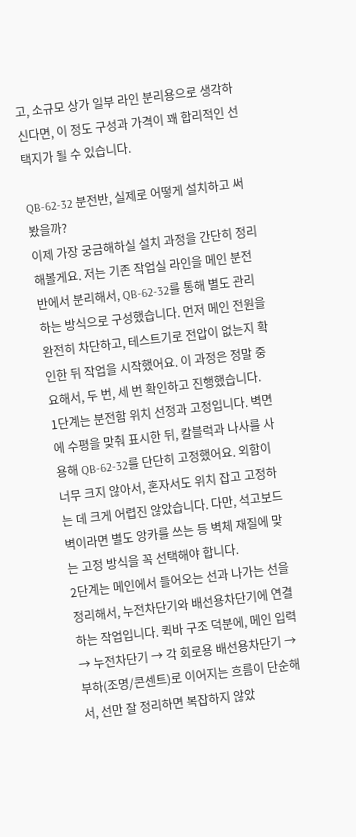고, 소규모 상가 일부 라인 분리용으로 생각하신다면, 이 정도 구성과 가격이 꽤 합리적인 선택지가 될 수 있습니다.

QB-62-32 분전반, 실제로 어떻게 설치하고 써봤을까?
이제 가장 궁금해하실 설치 과정을 간단히 정리해볼게요. 저는 기존 작업실 라인을 메인 분전반에서 분리해서, QB-62-32를 통해 별도 관리하는 방식으로 구성했습니다. 먼저 메인 전원을 완전히 차단하고, 테스트기로 전압이 없는지 확인한 뒤 작업을 시작했어요. 이 과정은 정말 중요해서, 두 번, 세 번 확인하고 진행했습니다.
1단계는 분전함 위치 선정과 고정입니다. 벽면에 수평을 맞춰 표시한 뒤, 칼블럭과 나사를 사용해 QB-62-32를 단단히 고정했어요. 외함이 너무 크지 않아서, 혼자서도 위치 잡고 고정하는 데 크게 어렵진 않았습니다. 다만, 석고보드 벽이라면 별도 앙카를 쓰는 등 벽체 재질에 맞는 고정 방식을 꼭 선택해야 합니다.
2단계는 메인에서 들어오는 선과 나가는 선을 정리해서, 누전차단기와 배선용차단기에 연결하는 작업입니다. 퀵바 구조 덕분에, 메인 입력 → 누전차단기 → 각 회로용 배선용차단기 → 부하(조명/콘센트)로 이어지는 흐름이 단순해서, 선만 잘 정리하면 복잡하지 않았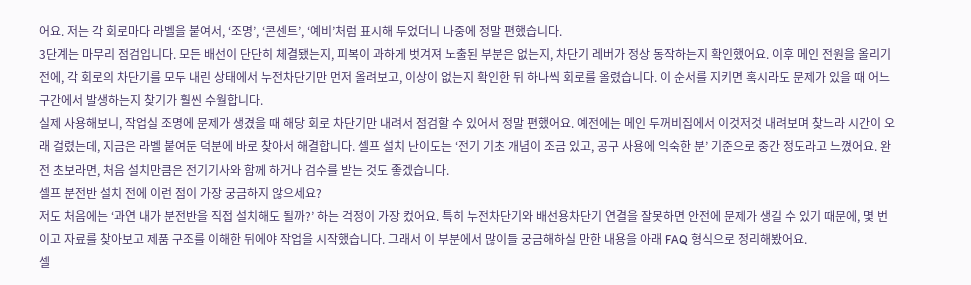어요. 저는 각 회로마다 라벨을 붙여서, ‘조명’, ‘콘센트’, ‘예비’처럼 표시해 두었더니 나중에 정말 편했습니다.
3단계는 마무리 점검입니다. 모든 배선이 단단히 체결됐는지, 피복이 과하게 벗겨져 노출된 부분은 없는지, 차단기 레버가 정상 동작하는지 확인했어요. 이후 메인 전원을 올리기 전에, 각 회로의 차단기를 모두 내린 상태에서 누전차단기만 먼저 올려보고, 이상이 없는지 확인한 뒤 하나씩 회로를 올렸습니다. 이 순서를 지키면 혹시라도 문제가 있을 때 어느 구간에서 발생하는지 찾기가 훨씬 수월합니다.
실제 사용해보니, 작업실 조명에 문제가 생겼을 때 해당 회로 차단기만 내려서 점검할 수 있어서 정말 편했어요. 예전에는 메인 두꺼비집에서 이것저것 내려보며 찾느라 시간이 오래 걸렸는데, 지금은 라벨 붙여둔 덕분에 바로 찾아서 해결합니다. 셀프 설치 난이도는 ‘전기 기초 개념이 조금 있고, 공구 사용에 익숙한 분’ 기준으로 중간 정도라고 느꼈어요. 완전 초보라면, 처음 설치만큼은 전기기사와 함께 하거나 검수를 받는 것도 좋겠습니다.
셀프 분전반 설치 전에 이런 점이 가장 궁금하지 않으세요?
저도 처음에는 ‘과연 내가 분전반을 직접 설치해도 될까?’ 하는 걱정이 가장 컸어요. 특히 누전차단기와 배선용차단기 연결을 잘못하면 안전에 문제가 생길 수 있기 때문에, 몇 번이고 자료를 찾아보고 제품 구조를 이해한 뒤에야 작업을 시작했습니다. 그래서 이 부분에서 많이들 궁금해하실 만한 내용을 아래 FAQ 형식으로 정리해봤어요.
셀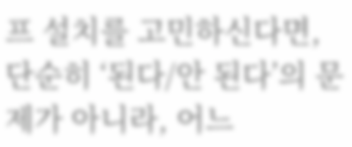프 설치를 고민하신다면, 단순히 ‘된다/안 된다’의 문제가 아니라, 어느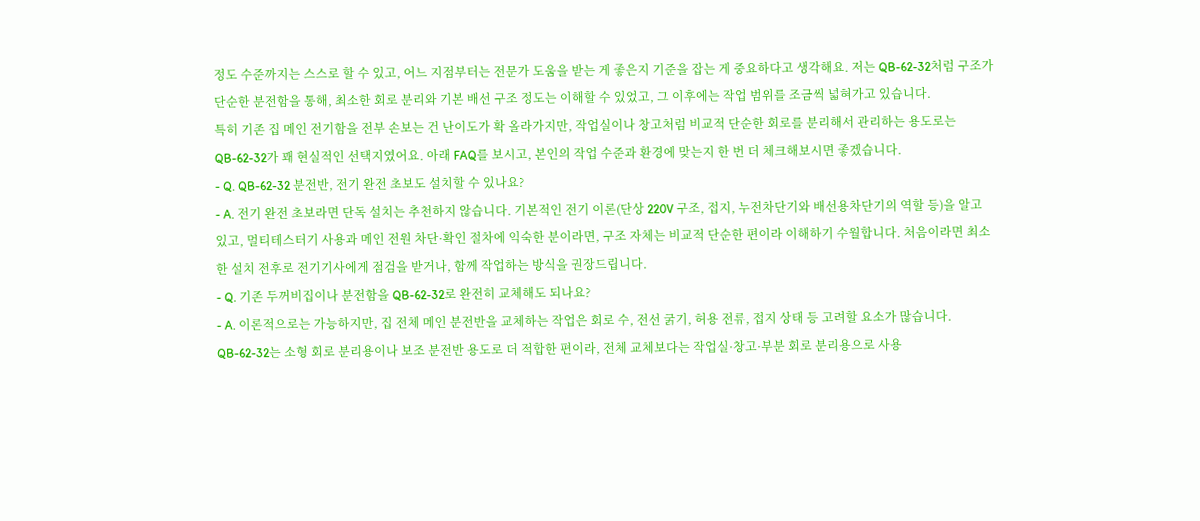정도 수준까지는 스스로 할 수 있고, 어느 지점부터는 전문가 도움을 받는 게 좋은지 기준을 잡는 게 중요하다고 생각해요. 저는 QB-62-32처럼 구조가 단순한 분전함을 통해, 최소한 회로 분리와 기본 배선 구조 정도는 이해할 수 있었고, 그 이후에는 작업 범위를 조금씩 넓혀가고 있습니다.
특히 기존 집 메인 전기함을 전부 손보는 건 난이도가 확 올라가지만, 작업실이나 창고처럼 비교적 단순한 회로를 분리해서 관리하는 용도로는 QB-62-32가 꽤 현실적인 선택지였어요. 아래 FAQ를 보시고, 본인의 작업 수준과 환경에 맞는지 한 번 더 체크해보시면 좋겠습니다.
- Q. QB-62-32 분전반, 전기 완전 초보도 설치할 수 있나요?
- A. 전기 완전 초보라면 단독 설치는 추천하지 않습니다. 기본적인 전기 이론(단상 220V 구조, 접지, 누전차단기와 배선용차단기의 역할 등)을 알고 있고, 멀티테스터기 사용과 메인 전원 차단·확인 절차에 익숙한 분이라면, 구조 자체는 비교적 단순한 편이라 이해하기 수월합니다. 처음이라면 최소한 설치 전후로 전기기사에게 점검을 받거나, 함께 작업하는 방식을 권장드립니다.
- Q. 기존 두꺼비집이나 분전함을 QB-62-32로 완전히 교체해도 되나요?
- A. 이론적으로는 가능하지만, 집 전체 메인 분전반을 교체하는 작업은 회로 수, 전선 굵기, 허용 전류, 접지 상태 등 고려할 요소가 많습니다. QB-62-32는 소형 회로 분리용이나 보조 분전반 용도로 더 적합한 편이라, 전체 교체보다는 작업실·창고·부분 회로 분리용으로 사용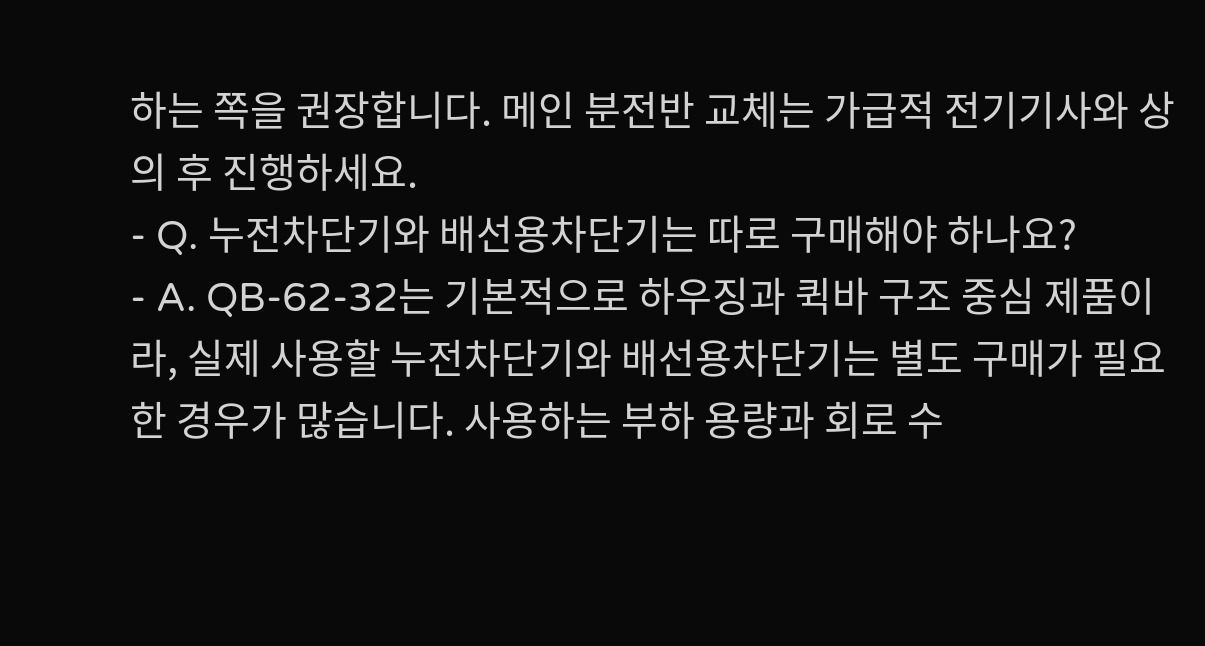하는 쪽을 권장합니다. 메인 분전반 교체는 가급적 전기기사와 상의 후 진행하세요.
- Q. 누전차단기와 배선용차단기는 따로 구매해야 하나요?
- A. QB-62-32는 기본적으로 하우징과 퀵바 구조 중심 제품이라, 실제 사용할 누전차단기와 배선용차단기는 별도 구매가 필요한 경우가 많습니다. 사용하는 부하 용량과 회로 수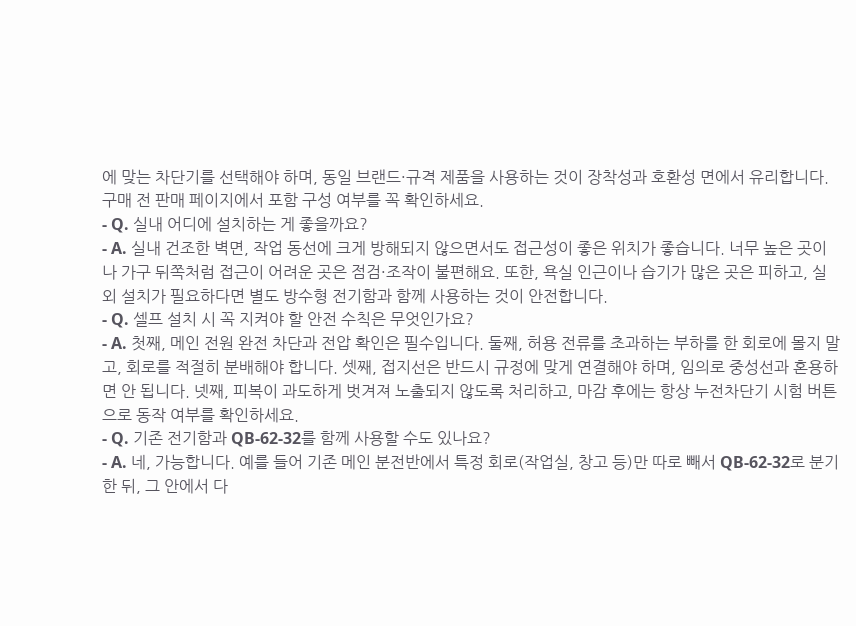에 맞는 차단기를 선택해야 하며, 동일 브랜드·규격 제품을 사용하는 것이 장착성과 호환성 면에서 유리합니다. 구매 전 판매 페이지에서 포함 구성 여부를 꼭 확인하세요.
- Q. 실내 어디에 설치하는 게 좋을까요?
- A. 실내 건조한 벽면, 작업 동선에 크게 방해되지 않으면서도 접근성이 좋은 위치가 좋습니다. 너무 높은 곳이나 가구 뒤쪽처럼 접근이 어려운 곳은 점검·조작이 불편해요. 또한, 욕실 인근이나 습기가 많은 곳은 피하고, 실외 설치가 필요하다면 별도 방수형 전기함과 함께 사용하는 것이 안전합니다.
- Q. 셀프 설치 시 꼭 지켜야 할 안전 수칙은 무엇인가요?
- A. 첫째, 메인 전원 완전 차단과 전압 확인은 필수입니다. 둘째, 허용 전류를 초과하는 부하를 한 회로에 몰지 말고, 회로를 적절히 분배해야 합니다. 셋째, 접지선은 반드시 규정에 맞게 연결해야 하며, 임의로 중성선과 혼용하면 안 됩니다. 넷째, 피복이 과도하게 벗겨져 노출되지 않도록 처리하고, 마감 후에는 항상 누전차단기 시험 버튼으로 동작 여부를 확인하세요.
- Q. 기존 전기함과 QB-62-32를 함께 사용할 수도 있나요?
- A. 네, 가능합니다. 예를 들어 기존 메인 분전반에서 특정 회로(작업실, 창고 등)만 따로 빼서 QB-62-32로 분기한 뒤, 그 안에서 다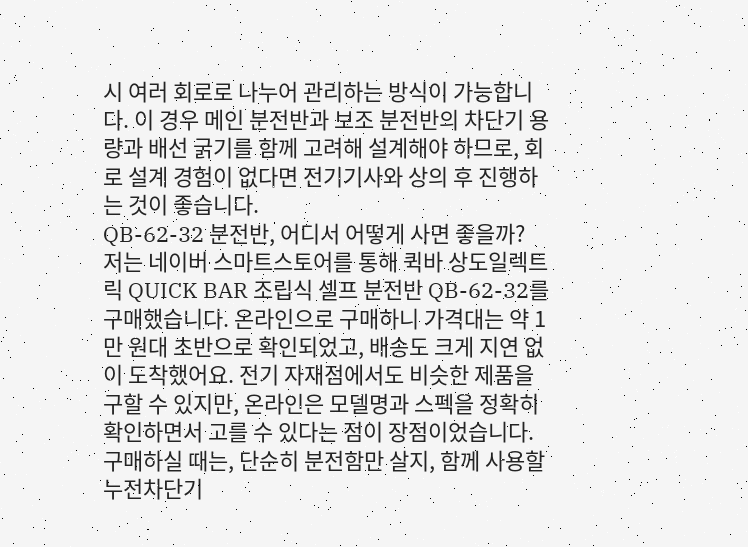시 여러 회로로 나누어 관리하는 방식이 가능합니다. 이 경우 메인 분전반과 보조 분전반의 차단기 용량과 배선 굵기를 함께 고려해 설계해야 하므로, 회로 설계 경험이 없다면 전기기사와 상의 후 진행하는 것이 좋습니다.
QB-62-32 분전반, 어디서 어떻게 사면 좋을까?
저는 네이버 스마트스토어를 통해 퀵바 상도일렉트릭 QUICK BAR 조립식 셀프 분전반 QB-62-32를 구매했습니다. 온라인으로 구매하니 가격대는 약 1만 원대 초반으로 확인되었고, 배송도 크게 지연 없이 도착했어요. 전기 자재점에서도 비슷한 제품을 구할 수 있지만, 온라인은 모델명과 스펙을 정확히 확인하면서 고를 수 있다는 점이 장점이었습니다.
구매하실 때는, 단순히 분전함만 살지, 함께 사용할 누전차단기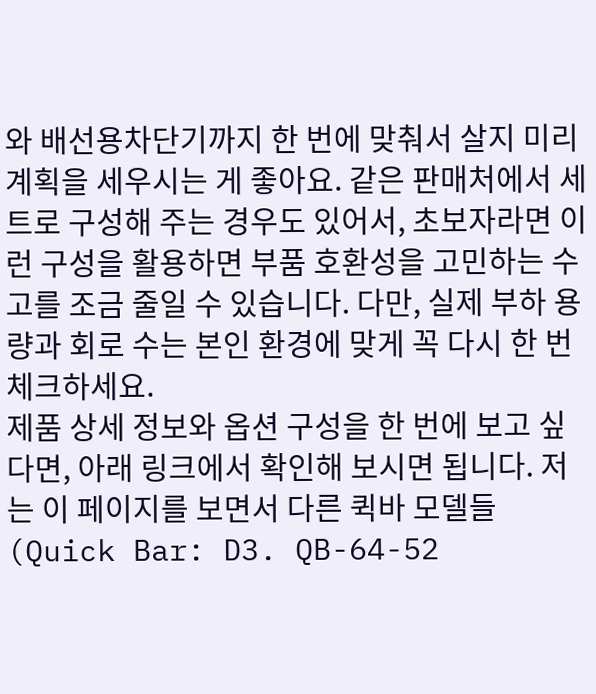와 배선용차단기까지 한 번에 맞춰서 살지 미리 계획을 세우시는 게 좋아요. 같은 판매처에서 세트로 구성해 주는 경우도 있어서, 초보자라면 이런 구성을 활용하면 부품 호환성을 고민하는 수고를 조금 줄일 수 있습니다. 다만, 실제 부하 용량과 회로 수는 본인 환경에 맞게 꼭 다시 한 번 체크하세요.
제품 상세 정보와 옵션 구성을 한 번에 보고 싶다면, 아래 링크에서 확인해 보시면 됩니다. 저는 이 페이지를 보면서 다른 퀵바 모델들(Quick Bar: D3. QB-64-52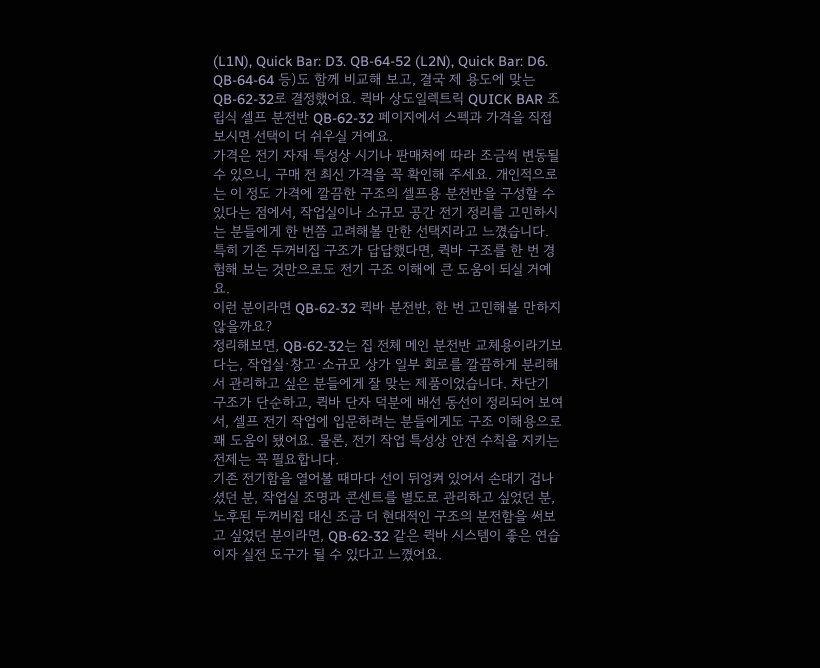(L1N), Quick Bar: D3. QB-64-52 (L2N), Quick Bar: D6. QB-64-64 등)도 함께 비교해 보고, 결국 제 용도에 맞는 QB-62-32로 결정했어요. 퀵바 상도일렉트릭 QUICK BAR 조립식 셀프 분전반 QB-62-32 페이지에서 스펙과 가격을 직접 보시면 선택이 더 쉬우실 거예요.
가격은 전기 자재 특성상 시기나 판매처에 따라 조금씩 변동될 수 있으니, 구매 전 최신 가격을 꼭 확인해 주세요. 개인적으로는 이 정도 가격에 깔끔한 구조의 셀프용 분전반을 구성할 수 있다는 점에서, 작업실이나 소규모 공간 전기 정리를 고민하시는 분들에게 한 번쯤 고려해볼 만한 선택지라고 느꼈습니다. 특히 기존 두꺼비집 구조가 답답했다면, 퀵바 구조를 한 번 경험해 보는 것만으로도 전기 구조 이해에 큰 도움이 되실 거예요.
이런 분이라면 QB-62-32 퀵바 분전반, 한 번 고민해볼 만하지 않을까요?
정리해보면, QB-62-32는 집 전체 메인 분전반 교체용이라기보다는, 작업실·창고·소규모 상가 일부 회로를 깔끔하게 분리해서 관리하고 싶은 분들에게 잘 맞는 제품이었습니다. 차단기 구조가 단순하고, 퀵바 단자 덕분에 배선 동선이 정리되어 보여서, 셀프 전기 작업에 입문하려는 분들에게도 구조 이해용으로 꽤 도움이 됐어요. 물론, 전기 작업 특성상 안전 수칙을 지키는 전제는 꼭 필요합니다.
기존 전기함을 열어볼 때마다 선이 뒤엉켜 있어서 손대기 겁나셨던 분, 작업실 조명과 콘센트를 별도로 관리하고 싶었던 분, 노후된 두꺼비집 대신 조금 더 현대적인 구조의 분전함을 써보고 싶었던 분이라면, QB-62-32 같은 퀵바 시스템이 좋은 연습이자 실전 도구가 될 수 있다고 느꼈어요.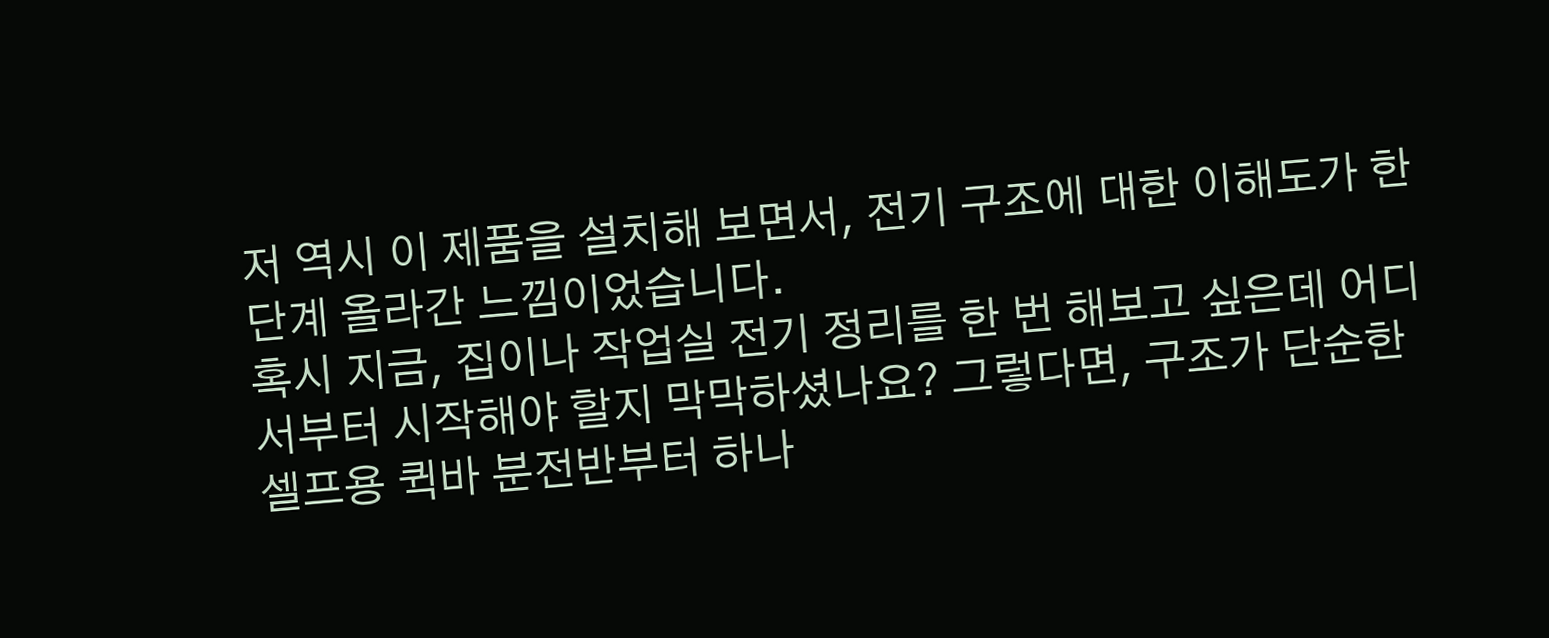저 역시 이 제품을 설치해 보면서, 전기 구조에 대한 이해도가 한 단계 올라간 느낌이었습니다.
혹시 지금, 집이나 작업실 전기 정리를 한 번 해보고 싶은데 어디서부터 시작해야 할지 막막하셨나요? 그렇다면, 구조가 단순한 셀프용 퀵바 분전반부터 하나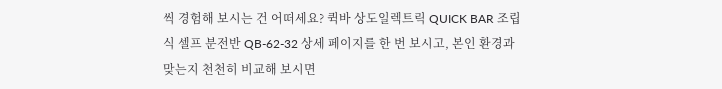씩 경험해 보시는 건 어떠세요? 퀵바 상도일렉트릭 QUICK BAR 조립식 셀프 분전반 QB-62-32 상세 페이지를 한 번 보시고, 본인 환경과 맞는지 천천히 비교해 보시면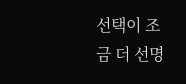선택이 조금 더 선명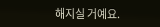해지실 거예요.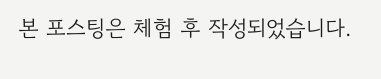본 포스팅은 체험 후 작성되었습니다.